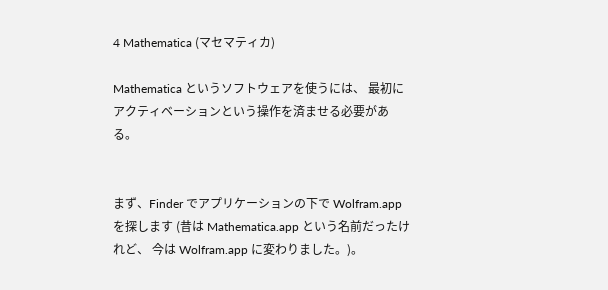4 Mathematica (マセマティカ)

Mathematica というソフトウェアを使うには、 最初にアクティベーションという操作を済ませる必要がある。


まず、Finder でアプリケーションの下で Wolfram.app を探します (昔は Mathematica.app という名前だったけれど、 今は Wolfram.app に変わりました。)。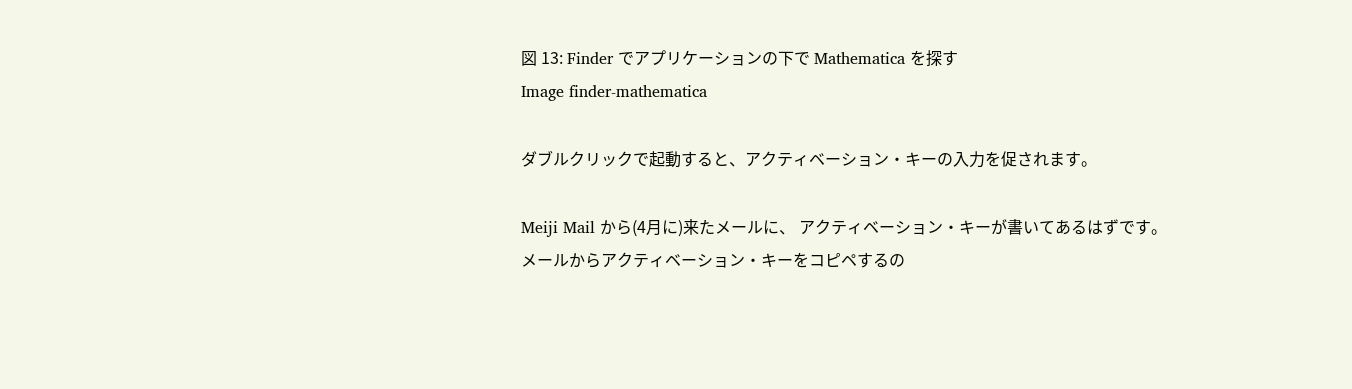図 13: Finder でアプリケーションの下で Mathematica を探す
Image finder-mathematica

ダブルクリックで起動すると、アクティベーション・キーの入力を促されます。

Meiji Mail から(4月に)来たメールに、 アクティベーション・キーが書いてあるはずです。 メールからアクティベーション・キーをコピペするの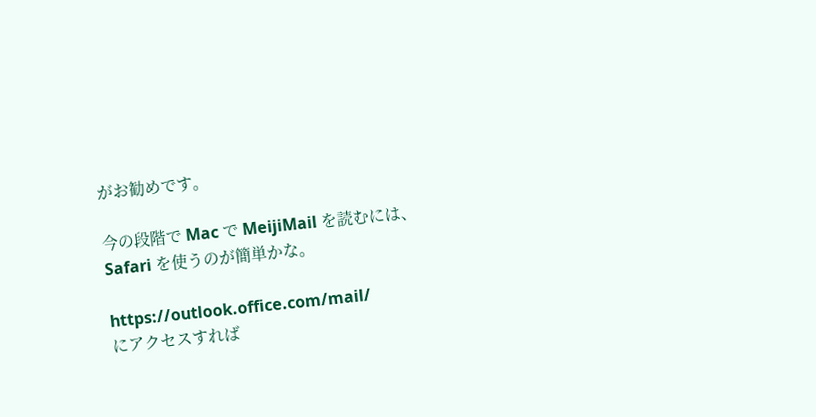がお勧めです。

今の段階で Mac で MeijiMail を読むには、Safari を使うのが簡単かな。

https://outlook.office.com/mail/
にアクセスすれば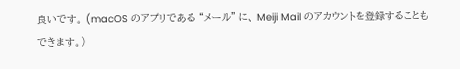良いです。 (macOS のアプリである “メール” に、 Meiji Mail のアカウントを登録することもできます。)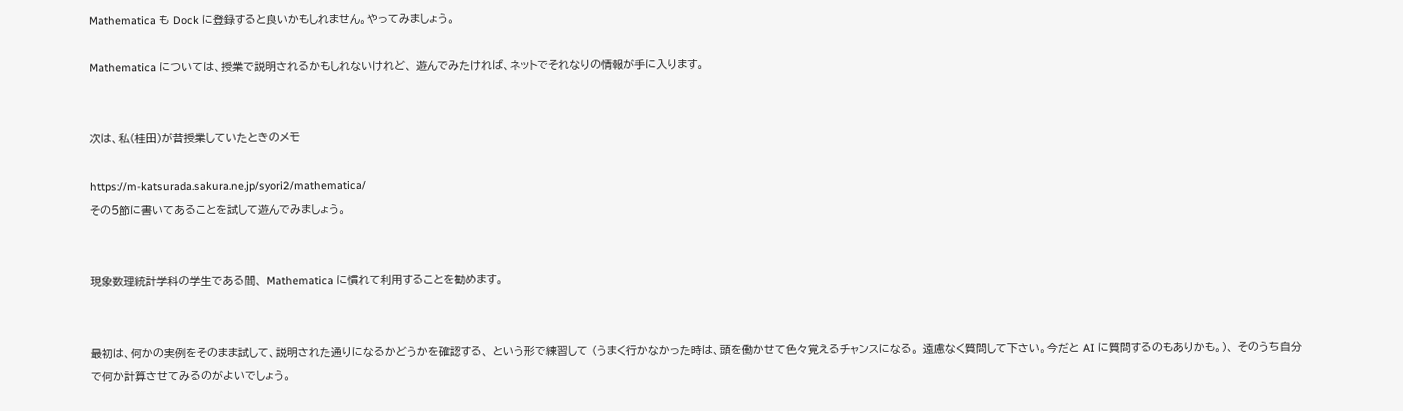Mathematica も Dock に登録すると良いかもしれません。やってみましょう。

Mathematica については、授業で説明されるかもしれないけれど、 遊んでみたければ、ネットでそれなりの情報が手に入ります。


次は、私(桂田)が昔授業していたときのメモ

https://m-katsurada.sakura.ne.jp/syori2/mathematica/
その5節に書いてあることを試して遊んでみましょう。


現象数理統計学科の学生である間、 Mathematica に慣れて利用することを勧めます。


最初は、何かの実例をそのまま試して、説明された通りになるかどうかを確認する、 という形で練習して (うまく行かなかった時は、頭を働かせて色々覚えるチャンスになる。 遠慮なく質問して下さい。今だと AI に質問するのもありかも。)、 そのうち自分で何か計算させてみるのがよいでしょう。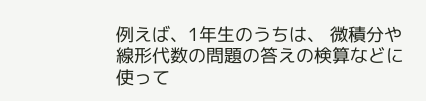例えば、1年生のうちは、 微積分や線形代数の問題の答えの検算などに使って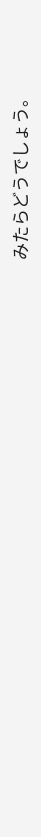みたらどうでしょう。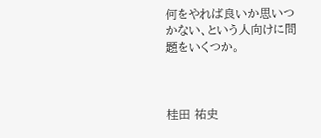何をやれば良いか思いつかない、という人向けに問題をいくつか。



桂田 祐史